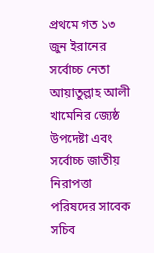প্রথমে গত ১৩ জুন ইরানের সর্বোচ্চ নেতা আয়াতুল্লাহ আলী খামেনির জ্যেষ্ঠ উপদেষ্টা এবং সর্বোচ্চ জাতীয় নিরাপত্তা পরিষদের সাবেক সচিব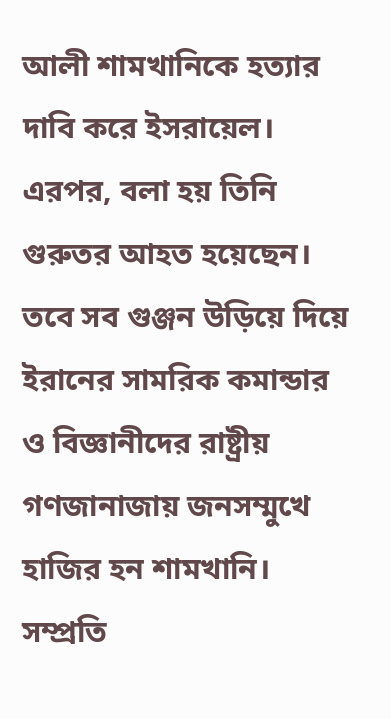আলী শামখানিকে হত্যার দাবি করে ইসরায়েল। এরপর, বলা হয় তিনি গুরুতর আহত হয়েছেন। তবে সব গুঞ্জন উড়িয়ে দিয়ে ইরানের সামরিক কমান্ডার ও বিজ্ঞানীদের রাষ্ট্রীয় গণজানাজায় জনসম্মুখে হাজির হন শামখানি।
সম্প্রতি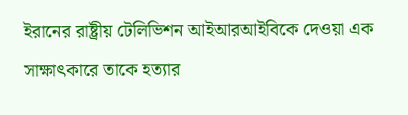ইরানের রাষ্ট্রীয় টেলিভিশন আইআরআইবিকে দেওয়া এক সাক্ষাৎকারে তাকে হত্যার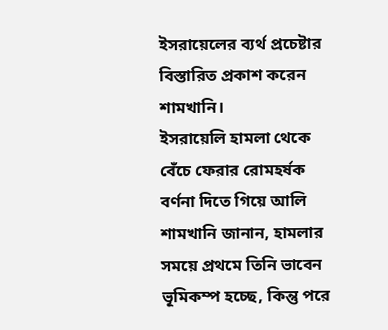ইসরায়েলের ব্যর্থ প্রচেষ্টার বিস্তারিত প্রকাশ করেন শামখানি।
ইসরায়েলি হামলা থেকে বেঁচে ফেরার রোমহর্ষক বর্ণনা দিতে গিয়ে আলি শামখানি জানান, হামলার সময়ে প্রথমে তিনি ভাবেন ভূমিকম্প হচ্ছে, কিন্তু পরে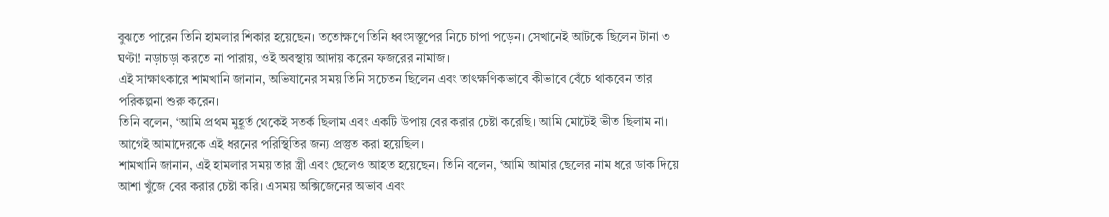বুঝতে পারেন তিনি হামলার শিকার হয়েছেন। ততোক্ষণে তিনি ধ্বংসস্তূপের নিচে চাপা পড়েন। সেখানেই আটকে ছিলেন টানা ৩ ঘণ্টা! নড়াচড়া করতে না পারায়, ওই অবস্থায় আদায় করেন ফজরের নামাজ।
এই সাক্ষাৎকারে শামখানি জানান, অভিযানের সময় তিনি সচেতন ছিলেন এবং তাৎক্ষণিকভাবে কীভাবে বেঁচে থাকবেন তার পরিকল্পনা শুরু করেন।
তিনি বলেন, ‘আমি প্রথম মুহূর্ত থেকেই সতর্ক ছিলাম এবং একটি উপায় বের করার চেষ্টা করেছি। আমি মোটেই ভীত ছিলাম না। আগেই আমাদেরকে এই ধরনের পরিস্থিতির জন্য প্রস্তুত করা হয়েছিল।
শামখানি জানান, এই হামলার সময় তার স্ত্রী এবং ছেলেও আহত হয়েছেন। তিনি বলেন, ‘আমি আমার ছেলের নাম ধরে ডাক দিয়ে আশা খুঁজে বের করার চেষ্টা করি। এসময় অক্সিজেনের অভাব এবং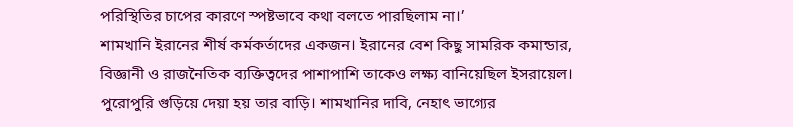পরিস্থিতির চাপের কারণে স্পষ্টভাবে কথা বলতে পারছিলাম না।’
শামখানি ইরানের শীর্ষ কর্মকর্তাদের একজন। ইরানের বেশ কিছু সামরিক কমান্ডার, বিজ্ঞানী ও রাজনৈতিক ব্যক্তিত্বদের পাশাপাশি তাকেও লক্ষ্য বানিয়েছিল ইসরায়েল। পুরোপুরি গুড়িয়ে দেয়া হয় তার বাড়ি। শামখানির দাবি, নেহাৎ ভাগ্যের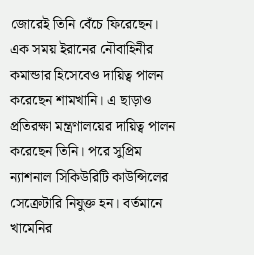জোরেই তিনি বেঁচে ফিরেছেন।
এক সময় ইরানের নৌবাহিনীর কমান্ডার হিসেবেও দায়িত্ব পালন করেছেন শামখানি। এ ছাড়াও প্রতিরক্ষা মন্ত্রণালয়ের দায়িত্ব পালন করেছেন তিনি। পরে সুপ্রিম ন্যাশনাল সিকিউরিটি কাউন্সিলের সেক্রেটারি নিযুক্ত হন। বর্তমানে খামেনির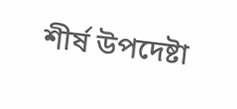শীর্ষ উপদেষ্টা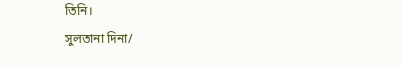তিনি।
সুলতানা দিনা/